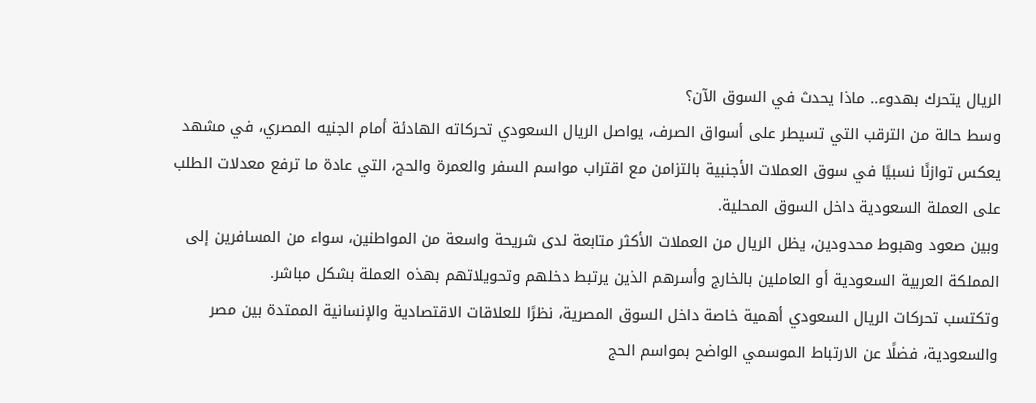الريال يتحرك بهدوء.. ماذا يحدث في السوق الآن؟
وسط حالة من الترقب التي تسيطر على أسواق الصرف، يواصل الريال السعودي تحركاته الهادئة أمام الجنيه المصري، في مشهد يعكس توازنًا نسبيًا في سوق العملات الأجنبية بالتزامن مع اقتراب مواسم السفر والعمرة والحج، التي عادة ما ترفع معدلات الطلب على العملة السعودية داخل السوق المحلية.
وبين صعود وهبوط محدودين، يظل الريال من العملات الأكثر متابعة لدى شريحة واسعة من المواطنين، سواء من المسافرين إلى المملكة العربية السعودية أو العاملين بالخارج وأسرهم الذين يرتبط دخلهم وتحويلاتهم بهذه العملة بشكل مباشر.
وتكتسب تحركات الريال السعودي أهمية خاصة داخل السوق المصرية، نظرًا للعلاقات الاقتصادية والإنسانية الممتدة بين مصر والسعودية، فضلًا عن الارتباط الموسمي الواضح بمواسم الحج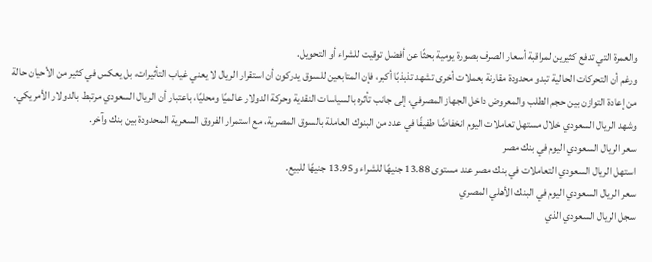والعمرة التي تدفع كثيرين لمراقبة أسعار الصرف بصورة يومية بحثًا عن أفضل توقيت للشراء أو التحويل.
ورغم أن التحركات الحالية تبدو محدودة مقارنة بعملات أخرى تشهد تذبذبًا أكبر، فإن المتابعين للسوق يدركون أن استقرار الريال لا يعني غياب التأثيرات، بل يعكس في كثير من الأحيان حالة من إعادة التوازن بين حجم الطلب والمعروض داخل الجهاز المصرفي، إلى جانب تأثره بالسياسات النقدية وحركة الدولار عالميًا ومحليًا، باعتبار أن الريال السعودي مرتبط بالدولار الأمريكي.
وشهد الريال السعودي خلال مستهل تعاملات اليوم انخفاضًا طفيفًا في عدد من البنوك العاملة بالسوق المصرية، مع استمرار الفروق السعرية المحدودة بين بنك وآخر.
سعر الريال السعودي اليوم في بنك مصر
استهل الريال السعودي التعاملات في بنك مصر عند مستوى 13.88 جنيهًا للشراء و13.95 جنيهًا للبيع.
سعر الريال السعودي اليوم في البنك الأهلي المصري
سجل الريال السعودي الذي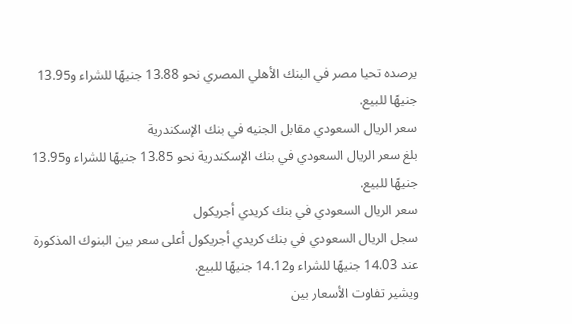يرصده تحيا مصر في البنك الأهلي المصري نحو 13.88 جنيهًا للشراء و13.95 جنيهًا للبيع.
سعر الريال السعودي مقابل الجنيه في بنك الإسكندرية
بلغ سعر الريال السعودي في بنك الإسكندرية نحو 13.85 جنيهًا للشراء و13.95 جنيهًا للبيع.
سعر الريال السعودي في بنك كريدي أجريكول
سجل الريال السعودي في بنك كريدي أجريكول أعلى سعر بين البنوك المذكورة عند 14.03 جنيهًا للشراء و14.12 جنيهًا للبيع.
ويشير تفاوت الأسعار بين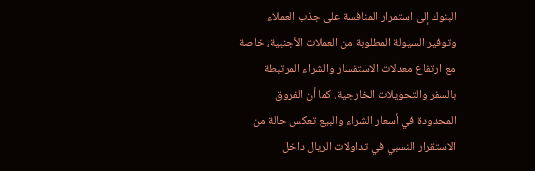البنوك إلى استمرار المنافسة على جذب العملاء وتوفير السيولة المطلوبة من العملات الأجنبية، خاصة مع ارتفاع معدلات الاستفسار والشراء المرتبطة بالسفر والتحويلات الخارجية. كما أن الفروق المحدودة في أسعار الشراء والبيع تعكس حالة من الاستقرار النسبي في تداولات الريال داخل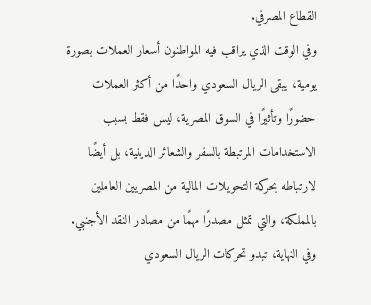القطاع المصرفي.
وفي الوقت الذي يراقب فيه المواطنون أسعار العملات بصورة يومية، يبقى الريال السعودي واحدًا من أكثر العملات حضورًا وتأثيرًا في السوق المصرية، ليس فقط بسبب الاستخدامات المرتبطة بالسفر والشعائر الدينية، بل أيضًا لارتباطه بحركة التحويلات المالية من المصريين العاملين بالمملكة، والتي تمثل مصدرًا مهمًا من مصادر النقد الأجنبي.
وفي النهاية، تبدو تحركات الريال السعودي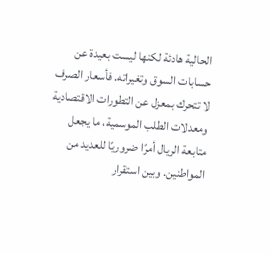الحالية هادئة لكنها ليست بعيدة عن حسابات السوق وتغيراته. فأسعار الصرف لا تتحرك بمعزل عن التطورات الاقتصادية ومعدلات الطلب الموسمية، ما يجعل متابعة الريال أمرًا ضروريًا للعديد من المواطنين. وبين استقرار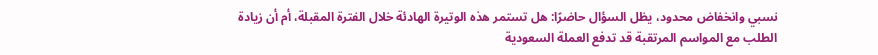نسبي وانخفاض محدود، يظل السؤال حاضرًا: هل تستمر هذه الوتيرة الهادئة خلال الفترة المقبلة، أم أن زيادة الطلب مع المواسم المرتقبة قد تدفع العملة السعودية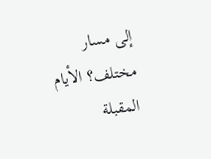إلى مسار مختلف؟ الأيام المقبلة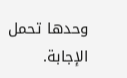وحدها تحمل الإجابة.